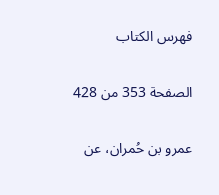فهرس الكتاب

الصفحة 353 من 428

عمرو بن حُمران، عن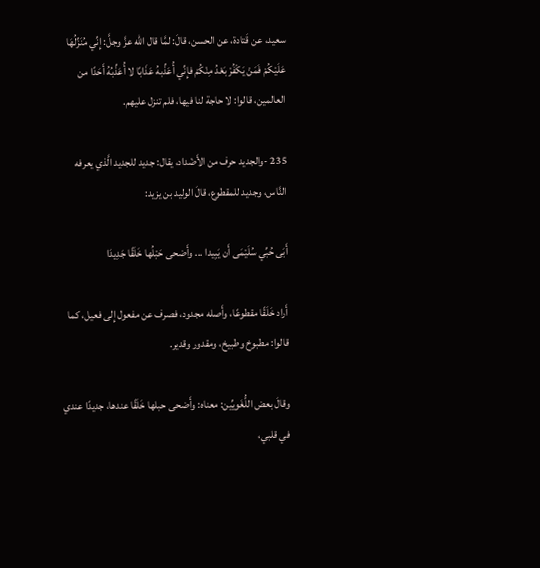سعيد، عن قَتادة، عن الحسن، قالَ: لمَّا قال الله عزَّ وجلَّ: إِنِّي مُنَزِّلُهَا عَلَيْكُمْ فَمَنْ يَكْفُرْ بَعْدُ مِنْكُمْ فإِنِّي أُعَذِّبهُ عَذَابًا لا أُعَذِّبُهُ أَحَدًا من العالمين، قالوا: لا حاجة لنا فيها، فلم تنزل عليهم.

235 -والجديد حرف من الأَضْداد، يقال: جديد للجديد الَّذي يعرفه النَّاس، وجديد للمقطوع، قالَ الوليد بن يزيد:

أَبَى حُبِّي سُلَيْمَى أَن يَبِيدا ... وأَضحى حَبْلُها خَلَقًا جَدِيدَا

أَراد خَلَقًا مقطوعًا، وأَصله مجدود، فصرف عن مفعول إِلى فعيل، كما قالوا: مطبوخ وطبيخ، ومقدور وقدير.

وقالَ بعض اللُّغَويِّين: معناه: وأَضحى حبلها خَلَقًا عندها، جديدًا عندي في قلبي،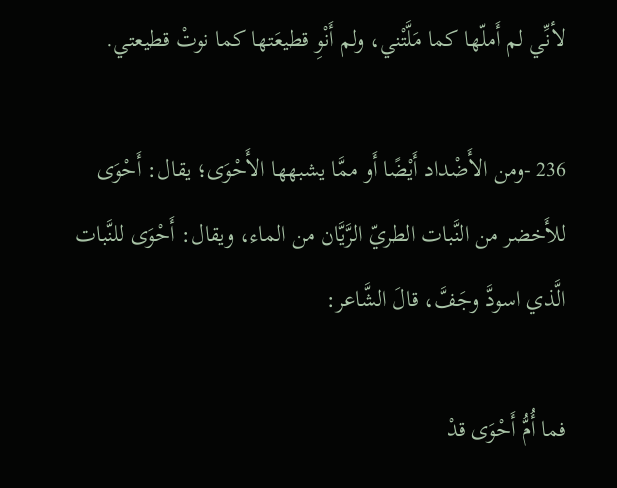لأنِّي لم أَملّها كما مَلَّتْني، ولم أَنْوِ قطيعَتها كما نوتْ قطيعتي.

236 -ومن الأَضْداد أَيْضًا أَو ممَّا يشبهها الأَحْوَى؛ يقال: أَحْوَى للأَخضر من النَّبات الطريّ الرَّيَّان من الماء، ويقال: أَحْوَى للنَّبات الَّذي اسودَّ وجَفَّ، قالَ الشَّاعر:

فما أُمُّ أَحْوَى قدْ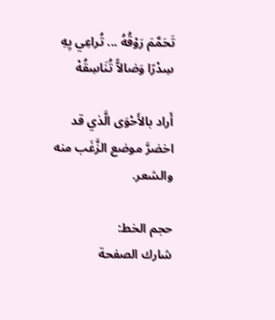تَحَمَّمَ رَوْقُهُ ... تُراعِي يِهِ سِدْرًا وَضالاًّ تُنَاسِقُهْ

أَراد بالأَحْوَى الَّذي قد اخضرَّ موضع الزَّغَب منه والشعر.

حجم الخط:
شارك الصفحة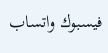فيسبوك واتساب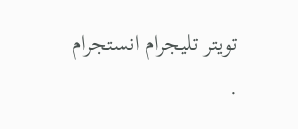تويتر تليجرام انستجرام
.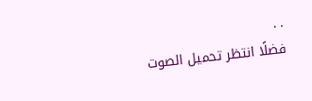. .
فضلًا انتظر تحميل الصوت